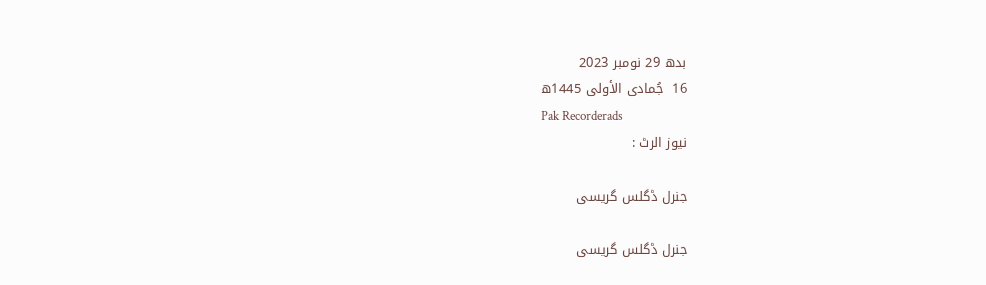بدھ 29 نومبر 2023
16  جُمادى الأولى 1445ھ
Pak Recorderads
نیوز الرٹ :

جنرل ڈگلس گریسی

جنرل ڈگلس گریسی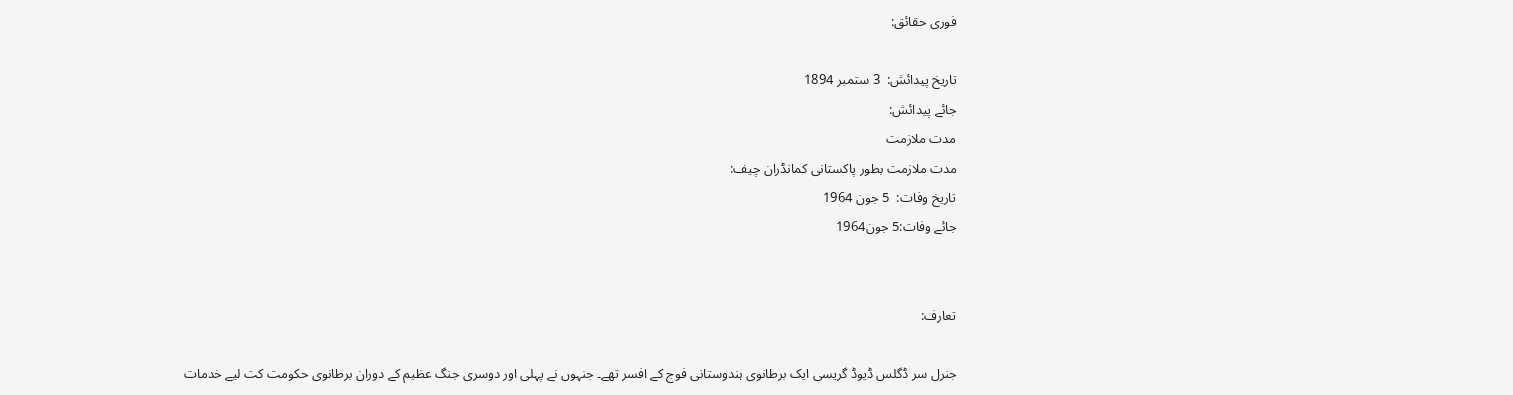فوری حقائق:

تاریخ پیدائش:  3 ستمبر 1894
جائے پیدائش:
مدت ملازمت
مدت ملازمت بطور پاکستانی کمانڈران چیف:
تاریخ وفات:  5 جون 1964
جائے وفات:5 جون1964


تعارف:

جنرل سر ڈگلس ڈیوڈ گریسی ایک برطانوی ہندوستانی فوج کے افسر تھے۔ جنہوں نے پہلی اور دوسری جنگ عظیم کے دوران برطانوی حکومت کت لیے خدمات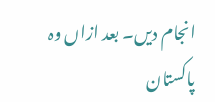انجام دیں۔ بعد ازاں وہ  پاکستان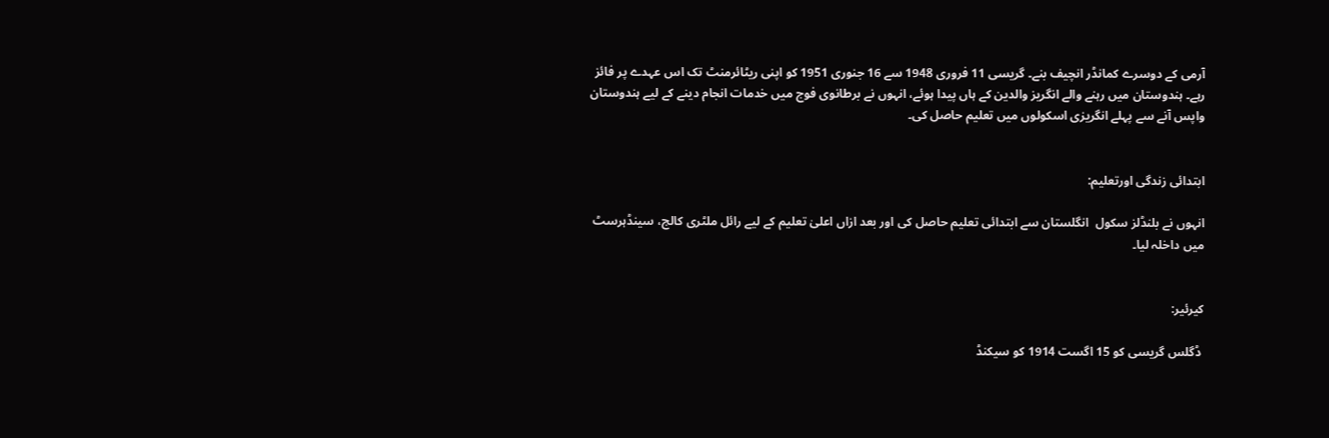آرمی کے دوسرے کمانڈر انچیف بنے۔ گریسی 11 فروری 1948 سے 16 جنوری 1951 کو اپنی ریٹائرمنٹ تک اس عہدے پر فائز رہے۔ ہندوستان میں رہنے والے انگریز والدین کے ہاں پیدا ہوئے، انہوں نے برطانوی فوج میں خدمات انجام دینے کے لیے ہندوستان واپس آنے سے پہلے انگریزی اسکولوں میں تعلیم حاصل کی۔


ابتدائی زندگی اورتعلیم:

انہوں نے بلنڈلز سکول  انگلستان سے ابتدائی تعلیم حاصل کی اور بعد ازاں اعلیٰ تعلیم کے لیے رائل ملٹری کالج، سینڈہرسٹ میں داخلہ لیا۔


کیرئیر:

 ڈگلس گریسی کو 15 اگست 1914 کو سیکنڈ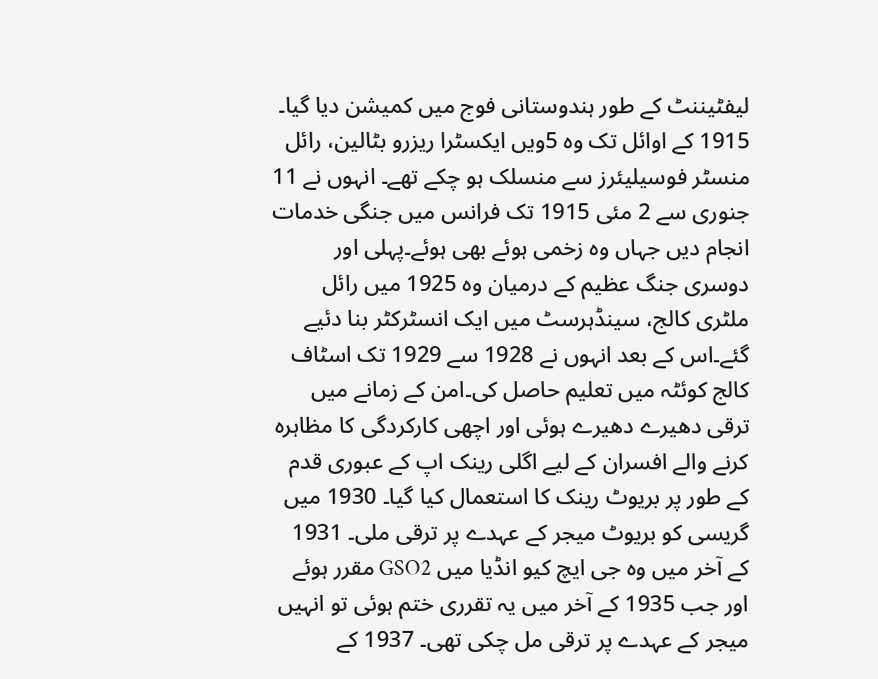لیفٹیننٹ کے طور ہندوستانی فوج میں کمیشن دیا گیا۔ 1915 کے اوائل تک وہ 5ویں ایکسٹرا ریزرو بٹالین، رائل منسٹر فوسیلیئرز سے منسلک ہو چکے تھے۔ انہوں نے 11 جنوری سے 2 مئی 1915 تک فرانس میں جنگی خدمات انجام دیں جہاں وہ زخمی ہوئے بھی ہوئے۔پہلی اور دوسری جنگ عظیم کے درمیان وہ 1925 میں رائل ملٹری کالج، سینڈہرسٹ میں ایک انسٹرکٹر بنا دئیے گئے۔اس کے بعد انہوں نے 1928 سے 1929 تک اسٹاف کالج کوئٹہ میں تعلیم حاصل کی۔امن کے زمانے میں ترقی دھیرے دھیرے ہوئی اور اچھی کارکردگی کا مظاہرہ کرنے والے افسران کے لیے اگلی رینک اپ کے عبوری قدم کے طور پر بریوٹ رینک کا استعمال کیا گیا۔ 1930 میں گریسی کو بریوٹ میجر کے عہدے پر ترقی ملی۔ 1931 کے آخر میں وہ جی ایچ کیو انڈیا میں GSO2 مقرر ہوئے اور جب 1935 کے آخر میں یہ تقرری ختم ہوئی تو انہیں میجر کے عہدے پر ترقی مل چکی تھی۔ 1937 کے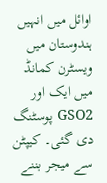اوائل میں انہیں ہندوستان میں ویسٹرن کمانڈ میں ایک اور GSO2 پوسٹنگ دی گئی۔ کیپٹن سے میجر بننے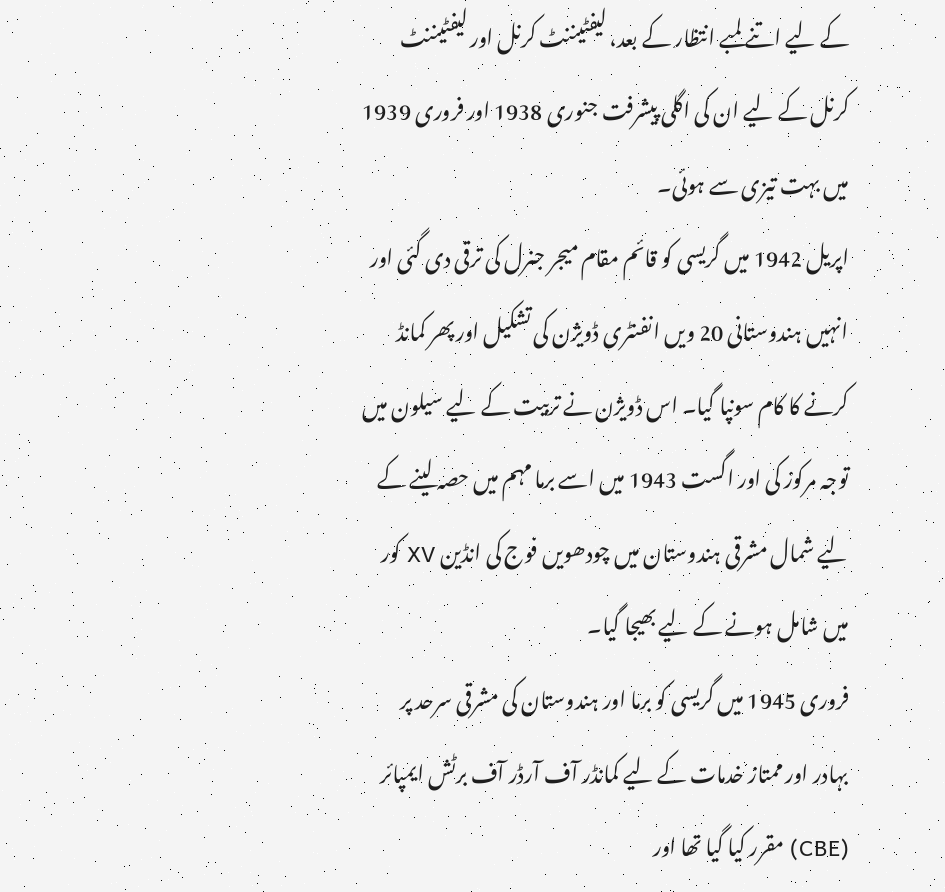کے لیے اتنے لمبے انتظار کے بعد، لیفٹیننٹ کرنل اور لیفٹیننٹ کرنل کے لیے ان کی اگلی پیشرفت جنوری 1938 اور فروری 1939 میں بہت تیزی سے ہوئی۔
اپریل 1942 میں گریسی کو قائم مقام میجر جنرل کی ترقی دی گئی اور انہیں ہندوستانی 20 ویں انفنٹری ڈویژن کی تشکیل اور پھر کمانڈ کرنے کا کام سونپا گیا۔ اس ڈویژن نے تربیت کے لیے سیلون میں توجہ مرکوز کی اور اگست 1943 میں اسے برما مہم میں حصہ لینے کے لیے شمال مشرقی ہندوستان میں چودھویں فوج کی انڈین XV کور میں شامل ہونے کے لیے بھیجا گیا۔
فروری 1945 میں گریسی کو برما اور ہندوستان کی مشرقی سرحد پر بہادر اور ممتاز خدمات کے لیے کمانڈر آف آرڈر آف برٹش ایمپائر (CBE) مقرر کیا گیا تھا اور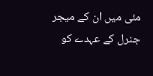مئی میں ان کے میجر جنرل کے عہدے کو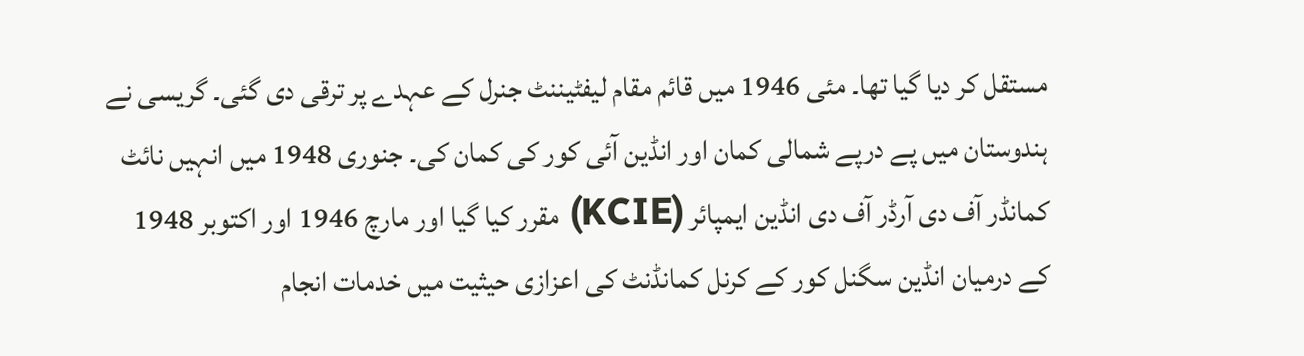مستقل کر دیا گیا تھا۔ مئی 1946 میں قائم مقام لیفٹیننٹ جنرل کے عہدے پر ترقی دی گئی۔ گریسی نے ہندوستان میں پے درپے شمالی کمان اور انڈین آئی کور کی کمان کی۔ جنوری 1948 میں انہیں نائٹ کمانڈر آف دی آرڈر آف دی انڈین ایمپائر (KCIE) مقرر کیا گیا اور مارچ 1946 اور اکتوبر 1948 کے درمیان انڈین سگنل کور کے کرنل کمانڈنٹ کی اعزازی حیثیت میں خدمات انجام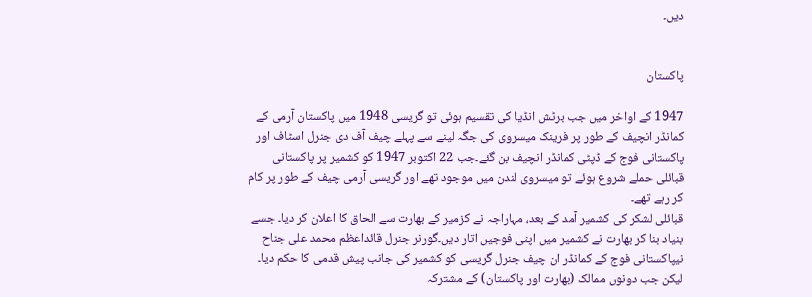دیں۔


پاکستان

1947 کے اواخر میں جب برٹش انڈیا کی تقسیم ہوئی تو گریسی 1948 میں پاکستان آرمی کے کمانڈر انچیف کے طور پر فرینک میسروی کی جگہ لینے سے پہلے چیف آف دی جنرل اسٹاف اور پاکستانی فوج کے ڈپٹی کمانڈر انچیف بن گئے۔جب 22 اکتوبر 1947 کو کشمیر پر پاکستانی قبائلی حملے شروع ہوئے تو میسروی لندن میں موجود تھے اور گریسی آرمی چیف کے طور پر کام کر رہے تھے۔
قبائلی لشکر کی کشمیر آمد کے بعد، مہاراجہ نے کزمیر کے بھارت سے الحاق کا اعلان کر دیا۔ جسے بنیاد بنا کر بھارت نے کشمیر میں اپنی فوجیں اتار دیں۔گورنر جنرل قائداعظم محمد علی جناح نیپاکستانی فوج کے کمانڈر ان چیف جنرل گریسی کو کشمیر کی جانب پیش قدمی کا حکم دیا۔ لیکن جب دونوں ممالک (بھارت اور پاکستان) کے مشترکہ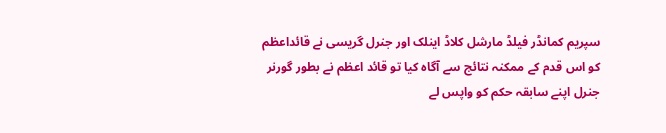سپریم کمانڈر فیلڈ مارشل کلاڈ اینلک اور جنرل گریسی نے قائداعظم کو اس قدم کے ممکنہ نتائج سے آگاہ کیا تو قائد اعظم نے بطور گورنر جنرل اپنے سابقہ حکم کو واپس لے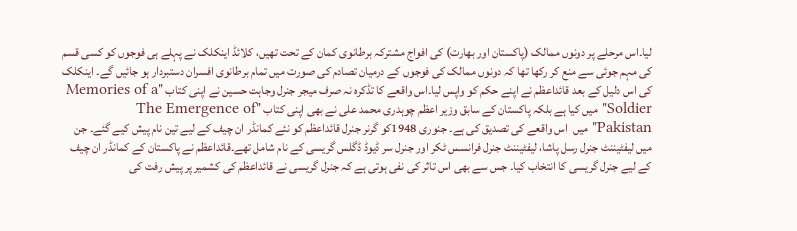لیا۔اس مرحلے پر دونوں ممالک (پاکستان اور بھارت) کی افواج مشترکہ برطانوی کمان کے تحت تھیں، کلائڈ اینکلک نے پہلے ہی فوجوں کو کسی قسم کی مہم جوئی سے منع کر رکھا تھا کہ دونوں ممالک کی فوجوں کے درمیان تصادم کی صورت میں تمام برطانوی افسران دستبردار ہو جائیں گے۔ اینکلک کی اس دلیل کے بعد قائداعظم نے اپنے حکم کو واپس لیا۔اس واقعے کا تڈکرہ نہ صرف میجر جنرل وجاہت حسین نے اپنی کتاب "Memories of a Soldier"میں کیا ہے بلکہ پاکستان کے سابق وزیر اعظم چوہدری محمد علی نے بھی اپنی کتاب "The Emergence of Pakistan"میں  اس واقعے کی تصدیق کی ہے۔ جنوری 1948کو گرنر جنرل قائداعظم کو نئے کمانڈر ان چیف کے لیے تین نام پیش کیے گئے۔ جن میں لیفٹیننٹ جنرل رسل پاشا، لیفٹیننٹ جنرل فرانسس ٹکر اور جنرل سر ڈیوڈ ڈگلس گریسی کے نام شامل تھے۔قائداعظم نے پاکستان کے کمانڈر ان چیف کے لیے جنرل گریسی کا انتخاب کیا۔ جس سے بھی اس تاثر کی نفی ہوتی ہے کہ جنرل گریسی نے قائداعظم کی کشمیر پر پیش رفت کی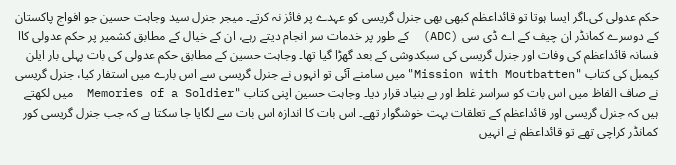حکم عدولی کی۔اگر ایسا ہوتا تو قائداعظم کبھی بھی جنرل گریسی کو عہدے پر فائز نہ کرتے۔ میجر جنرل سید وجاہت حسین جو افواج پاکستان کے دوسرے کمانڈر ان چیف کے اے ڈی سی (ADC)  کے طور پر خدمات سر انجام دیتے رہے، ان کے خیال کے مطابق کشمیر پر حکم عدولی کاا فسانہ قائداعظم کی وفات اور جنرل گریسی کی سبکدوشی کے بعد گھڑا گیا تھا۔ وجاہت حسین کے مطابق حکم عدولی کی بات پہلی بار ایلن کیمبل کی کتاب "Mission with Moutbatten"میں سامنے آئی تو انہوں نے جنرل گریسی سے اس بارے میں استفار کیا، جنرل گریسی نے صاف الفاظ میں اس بات کو سراسر غلط اور بے بنیاد قرار دیا۔ وجاہت حسین اپنی کتاب "Memories of a Soldier  میں لکھتے ہیں کہ جنرل گریسی اور قائداعظم کے تعلقات بہت خوشگوار تھے۔ اس بات کا اندازہ اس بات سے لگایا جا سکتا ہے کہ جب جنرل گریسی کور کمانڈر کراچی تھے تو قائداعظم نے انہیں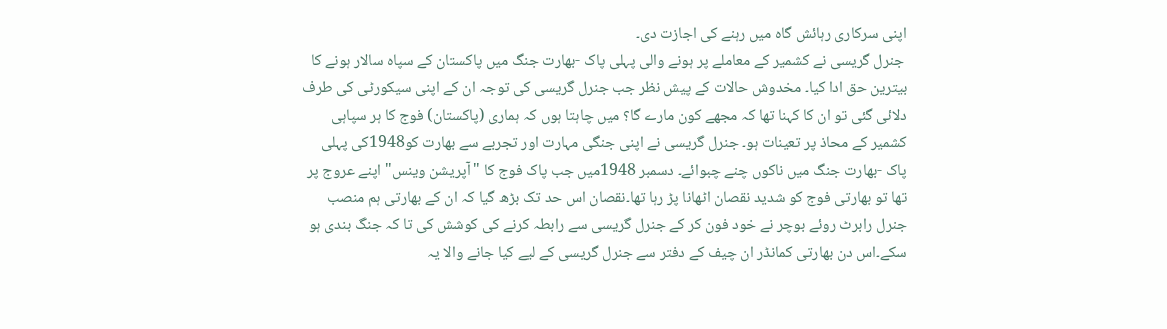اپنی سرکاری رہائش گاہ میں رہنے کی اجازت دی۔
 جنرل گریسی نے کشمیر کے معاملے پر ہونے والی پہلی پاک -بھارت جنگ میں پاکستان کے سپاہ سالار ہونے کا بیترین حق ادا کیا۔ مخدوش حالات کے پیش نظر جب جنرل گریسی کی توجہ ان کے اپنی سیکورٹی کی طرف دلائی گئی تو ان کا کہنا تھا کہ مجھے کون مارے گا؟ میں چاہتا ہوں کہ ہماری (پاکستان) فوج کا ہر سپاہی کشمیر کے محاذ پر تعینات ہو۔ جنرل گریسی نے اپنی جنگی مہارت اور تجربے سے بھارت کو1948کی پہلی پاک -بھارت جنگ میں ناکوں چنے چبوائے۔ دسمبر 1948میں جب پاک فوج کا "آپریشن وینس" اپنے عروج پر تھا تو بھارتی فوج کو شدید نقصان اٹھانا پڑ رہا تھا۔نقصان اس حد تک بڑھ گیا کہ ان کے بھارتی ہم منصب  جنرل رابرٹ روئے بوچر نے خود فون کر کے جنرل گریسی سے رابطہ کرنے کی کوشش کی تا کہ جنگ بندی ہو سکے۔اس دن بھارتی کمانڈر ان چیف کے دفتر سے جنرل گریسی کے لیے کیا جانے والا یہ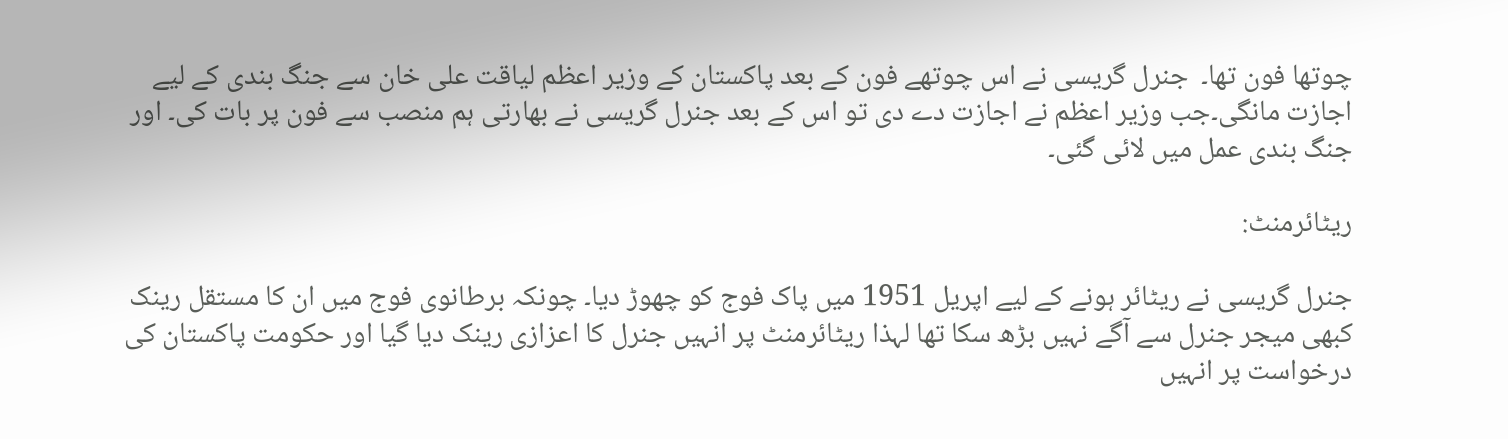چوتھا فون تھا۔  جنرل گریسی نے اس چوتھے فون کے بعد پاکستان کے وزیر اعظم لیاقت علی خان سے جنگ بندی کے لیے اجازت مانگی۔جب وزیر اعظم نے اجازت دے دی تو اس کے بعد جنرل گریسی نے بھارتی ہم منصب سے فون پر بات کی۔ اور جنگ بندی عمل میں لائی گئی۔

ریٹائرمنٹ:

جنرل گریسی نے ریٹائر ہونے کے لیے اپریل 1951 میں پاک فوج کو چھوڑ دیا۔ چونکہ برطانوی فوج میں ان کا مستقل رینک کبھی میجر جنرل سے آگے نہیں بڑھ سکا تھا لہذا ریٹائرمنٹ پر انہیں جنرل کا اعزازی رینک دیا گیا اور حکومت پاکستان کی درخواست پر انہیں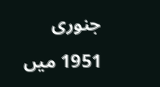جنوری 1951 میں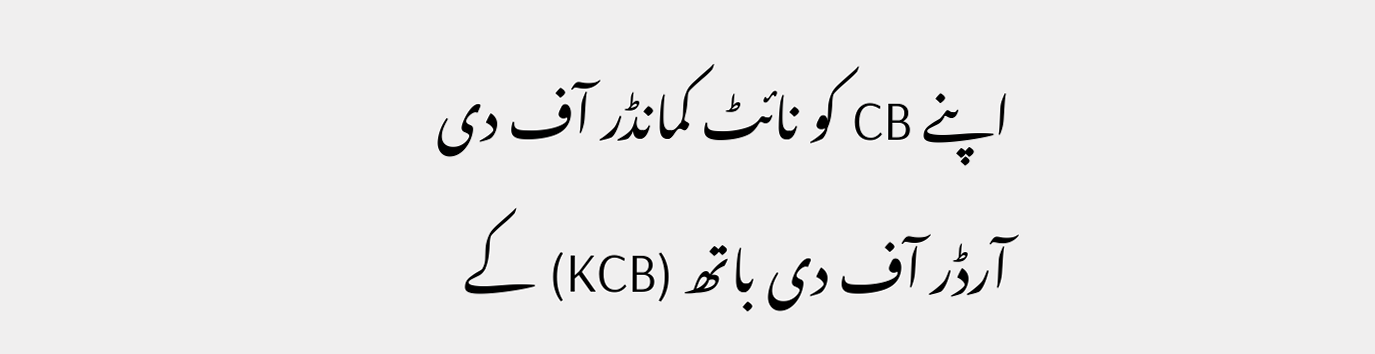اپنے CB کو نائٹ کمانڈر آف دی آرڈر آف دی باتھ (KCB) کے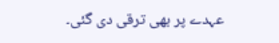عہدے پر بھی ترقی دی گئی۔